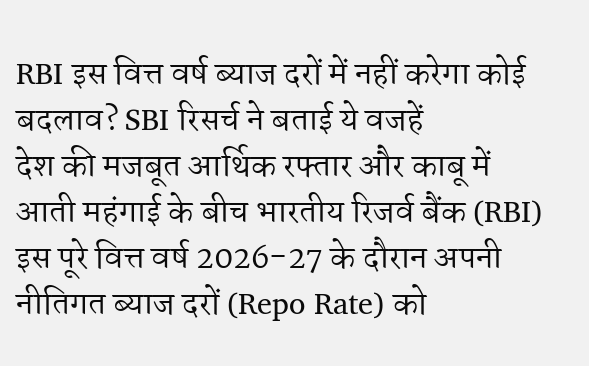RBI इस वित्त वर्ष ब्याज दरों में नहीं करेगा कोई बदलाव? SBI रिसर्च ने बताई ये वजहें
देश की मजबूत आर्थिक रफ्तार और काबू में आती महंगाई के बीच भारतीय रिजर्व बैंक (RBI) इस पूरे वित्त वर्ष 2026-27 के दौरान अपनी नीतिगत ब्याज दरों (Repo Rate) को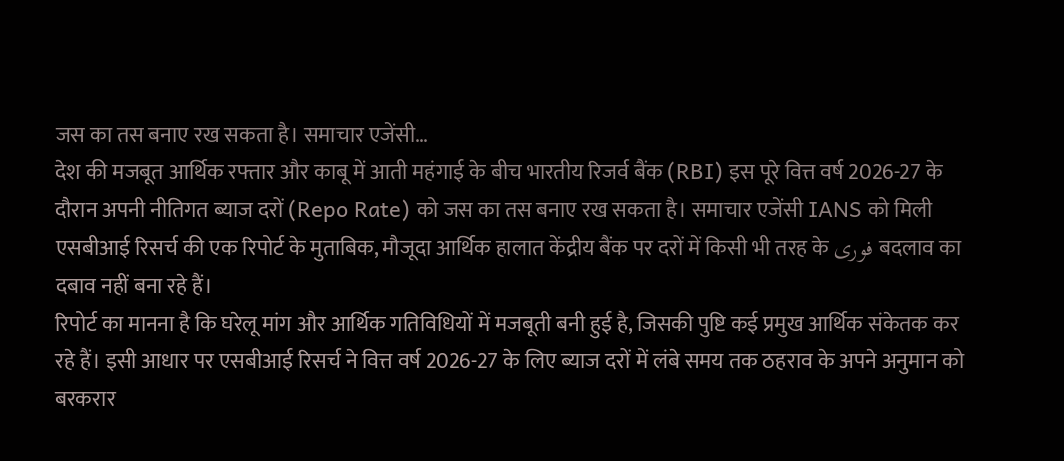जस का तस बनाए रख सकता है। समाचार एजेंसी…
देश की मजबूत आर्थिक रफ्तार और काबू में आती महंगाई के बीच भारतीय रिजर्व बैंक (RBI) इस पूरे वित्त वर्ष 2026-27 के दौरान अपनी नीतिगत ब्याज दरों (Repo Rate) को जस का तस बनाए रख सकता है। समाचार एजेंसी IANS को मिली एसबीआई रिसर्च की एक रिपोर्ट के मुताबिक, मौजूदा आर्थिक हालात केंद्रीय बैंक पर दरों में किसी भी तरह के فوری बदलाव का दबाव नहीं बना रहे हैं।
रिपोर्ट का मानना है कि घरेलू मांग और आर्थिक गतिविधियों में मजबूती बनी हुई है, जिसकी पुष्टि कई प्रमुख आर्थिक संकेतक कर रहे हैं। इसी आधार पर एसबीआई रिसर्च ने वित्त वर्ष 2026-27 के लिए ब्याज दरों में लंबे समय तक ठहराव के अपने अनुमान को बरकरार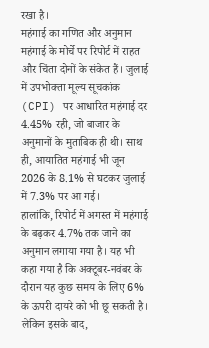रखा है।
महंगाई का गणित और अनुमान
महंगाई के मोर्चे पर रिपोर्ट में राहत और चिंता दोनों के संकेत हैं। जुलाई में उपभोक्ता मूल्य सूचकांक (CPI) पर आधारित महंगाई दर 4.45% रही, जो बाजार के अनुमानों के मुताबिक ही थी। साथ ही, आयातित महंगाई भी जून 2026 के 8.1% से घटकर जुलाई में 7.3% पर आ गई।
हालांकि, रिपोर्ट में अगस्त में महंगाई के बढ़कर 4.7% तक जाने का अनुमान लगाया गया है। यह भी कहा गया है कि अक्टूबर-नवंबर के दौरान यह कुछ समय के लिए 6% के ऊपरी दायरे को भी छू सकती है। लेकिन इसके बाद,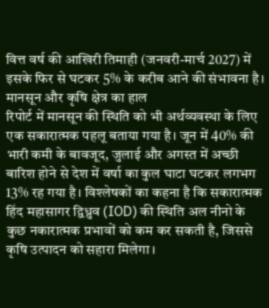वित्त वर्ष की आखिरी तिमाही (जनवरी-मार्च 2027) में इसके फिर से घटकर 5% के करीब आने की संभावना है।
मानसून और कृषि क्षेत्र का हाल
रिपोर्ट में मानसून की स्थिति को भी अर्थव्यवस्था के लिए एक सकारात्मक पहलू बताया गया है। जून में 40% की भारी कमी के बावजूद, जुलाई और अगस्त में अच्छी बारिश होने से देश में वर्षा का कुल घाटा घटकर लगभग 13% रह गया है। विश्लेषकों का कहना है कि सकारात्मक हिंद महासागर द्विध्रुव (IOD) की स्थिति अल नीनो के कुछ नकारात्मक प्रभावों को कम कर सकती है, जिससे कृषि उत्पादन को सहारा मिलेगा।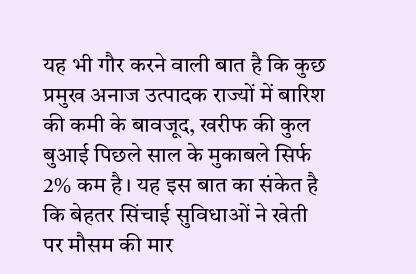यह भी गौर करने वाली बात है कि कुछ प्रमुख अनाज उत्पादक राज्यों में बारिश की कमी के बावजूद, खरीफ की कुल बुआई पिछले साल के मुकाबले सिर्फ 2% कम है। यह इस बात का संकेत है कि बेहतर सिंचाई सुविधाओं ने खेती पर मौसम की मार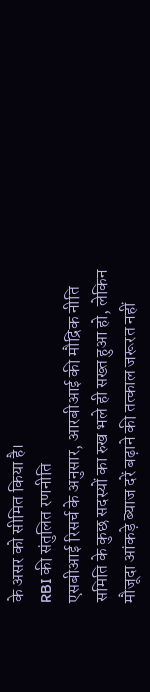के असर को सीमित किया है।
RBI की संतुलित रणनीति
एसबीआई रिसर्च के अनुसार, आरबीआई की मौद्रिक नीति समिति के कुछ सदस्यों का रुख भले ही सख्त हुआ हो, लेकिन मौजूदा आंकड़े ब्याज दरें बढ़ाने की तत्काल जरूरत नहीं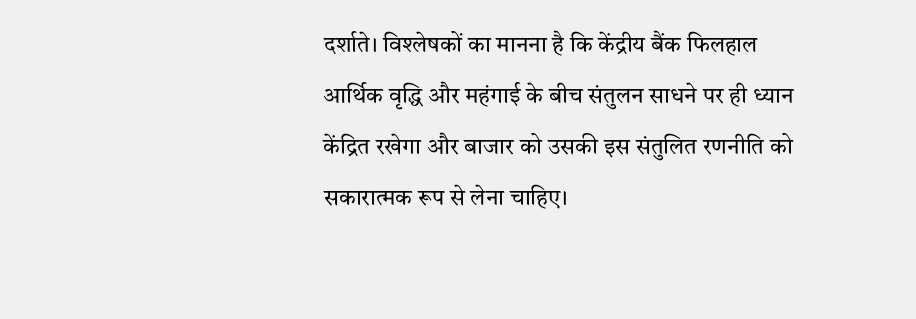दर्शाते। विश्लेषकों का मानना है कि केंद्रीय बैंक फिलहाल आर्थिक वृद्धि और महंगाई के बीच संतुलन साधने पर ही ध्यान केंद्रित रखेगा और बाजार को उसकी इस संतुलित रणनीति को सकारात्मक रूप से लेना चाहिए।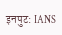इनपुट: IANS